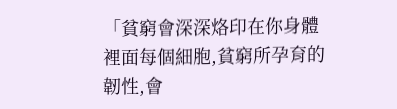「貧窮會深深烙印在你身體裡面每個細胞,貧窮所孕育的韌性,會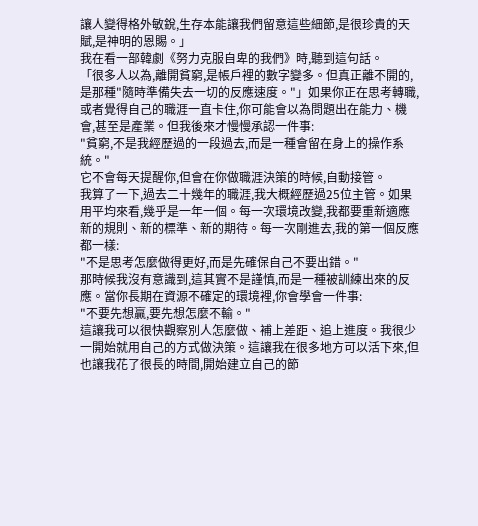讓人變得格外敏銳,生存本能讓我們留意這些細節,是很珍貴的天賦,是神明的恩賜。」
我在看一部韓劇《努力克服自卑的我們》時,聽到這句話。
「很多人以為,離開貧窮,是帳戶裡的數字變多。但真正離不開的,是那種"隨時準備失去一切的反應速度。"」如果你正在思考轉職,或者覺得自己的職涯一直卡住,你可能會以為問題出在能力、機會,甚至是產業。但我後來才慢慢承認一件事:
"貧窮,不是我經歷過的一段過去,而是一種會留在身上的操作系統。"
它不會每天提醒你,但會在你做職涯決策的時候,自動接管。
我算了一下,過去二十幾年的職涯,我大概經歷過25位主管。如果用平均來看,幾乎是一年一個。每一次環境改變,我都要重新適應新的規則、新的標準、新的期待。每一次剛進去,我的第一個反應都一樣:
"不是思考怎麼做得更好,而是先確保自己不要出錯。"
那時候我沒有意識到,這其實不是謹慎,而是一種被訓練出來的反應。當你長期在資源不確定的環境裡,你會學會一件事:
"不要先想贏,要先想怎麼不輸。"
這讓我可以很快觀察別人怎麼做、補上差距、追上進度。我很少一開始就用自己的方式做決策。這讓我在很多地方可以活下來,但也讓我花了很長的時間,開始建立自己的節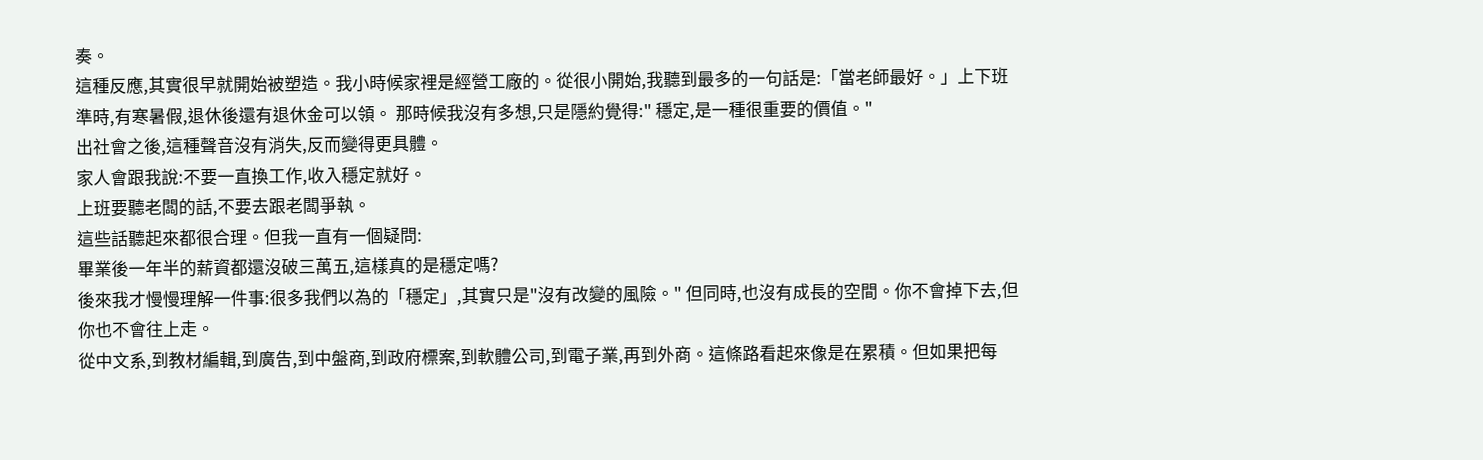奏。
這種反應,其實很早就開始被塑造。我小時候家裡是經營工廠的。從很小開始,我聽到最多的一句話是:「當老師最好。」上下班準時,有寒暑假,退休後還有退休金可以領。 那時候我沒有多想,只是隱約覺得:" 穩定,是一種很重要的價值。"
出社會之後,這種聲音沒有消失,反而變得更具體。
家人會跟我說:不要一直換工作,收入穩定就好。
上班要聽老闆的話,不要去跟老闆爭執。
這些話聽起來都很合理。但我一直有一個疑問:
畢業後一年半的薪資都還沒破三萬五,這樣真的是穩定嗎?
後來我才慢慢理解一件事:很多我們以為的「穩定」,其實只是"沒有改變的風險。" 但同時,也沒有成長的空間。你不會掉下去,但你也不會往上走。
從中文系,到教材編輯,到廣告,到中盤商,到政府標案,到軟體公司,到電子業,再到外商。這條路看起來像是在累積。但如果把每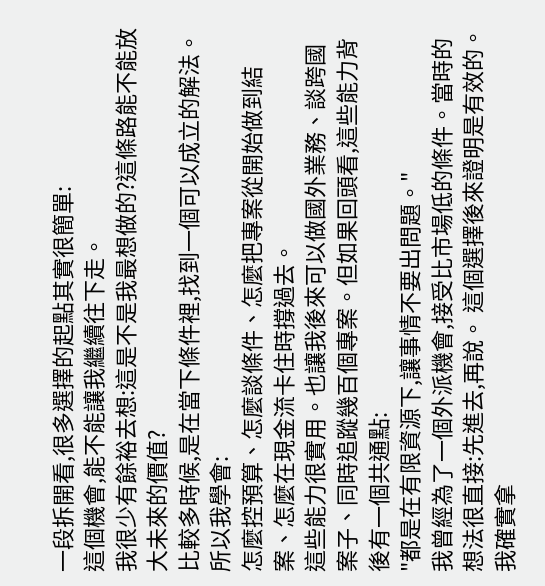一段拆開看,很多選擇的起點其實很簡單:
這個機會,能不能讓我繼續往下走。
我很少有餘裕去想:這是不是我最想做的?這條路能不能放大未來的價值?
比較多時候,是在當下條件裡,找到一個可以成立的解法。
所以我學會:
怎麼控預算、怎麼談條件、怎麼把專案從開始做到結案、怎麼在現金流卡住時撐過去。
這些能力很實用。也讓我後來可以做國外業務、談跨國案子、同時追蹤幾百個專案。但如果回頭看,這些能力背後有一個共通點:
"都是在有限資源下,讓事情不要出問題。"
我曾經為了一個外派機會,接受比市場低的條件。當時的想法很直接:先進去,再說。 這個選擇後來證明是有效的。我確實拿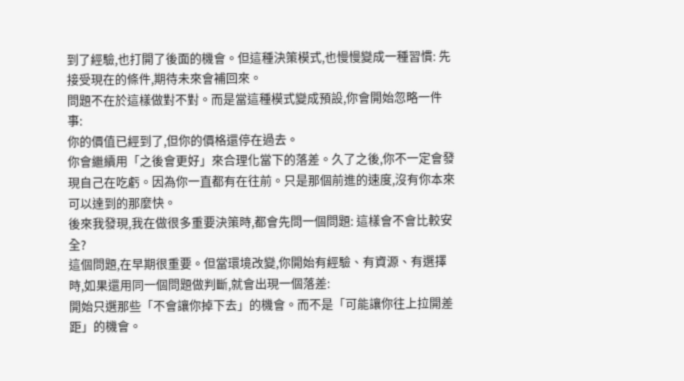到了經驗,也打開了後面的機會。但這種決策模式,也慢慢變成一種習慣: 先接受現在的條件,期待未來會補回來。
問題不在於這樣做對不對。而是當這種模式變成預設,你會開始忽略一件事:
你的價值已經到了,但你的價格還停在過去。
你會繼續用「之後會更好」來合理化當下的落差。久了之後,你不一定會發現自己在吃虧。因為你一直都有在往前。只是那個前進的速度,沒有你本來可以達到的那麼快。
後來我發現,我在做很多重要決策時,都會先問一個問題: 這樣會不會比較安全?
這個問題,在早期很重要。但當環境改變,你開始有經驗、有資源、有選擇時,如果還用同一個問題做判斷,就會出現一個落差:
開始只選那些「不會讓你掉下去」的機會。而不是「可能讓你往上拉開差距」的機會。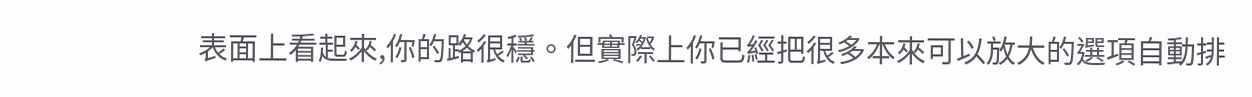表面上看起來,你的路很穩。但實際上你已經把很多本來可以放大的選項自動排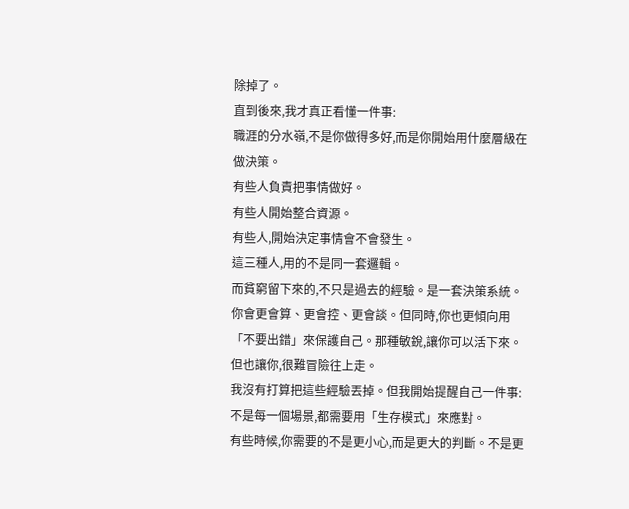除掉了。
直到後來,我才真正看懂一件事:
職涯的分水嶺,不是你做得多好,而是你開始用什麼層級在做決策。
有些人負責把事情做好。
有些人開始整合資源。
有些人,開始決定事情會不會發生。
這三種人,用的不是同一套邏輯。
而貧窮留下來的,不只是過去的經驗。是一套決策系統。
你會更會算、更會控、更會談。但同時,你也更傾向用「不要出錯」來保護自己。那種敏銳,讓你可以活下來。但也讓你,很難冒險往上走。
我沒有打算把這些經驗丟掉。但我開始提醒自己一件事:
不是每一個場景,都需要用「生存模式」來應對。
有些時候,你需要的不是更小心,而是更大的判斷。不是更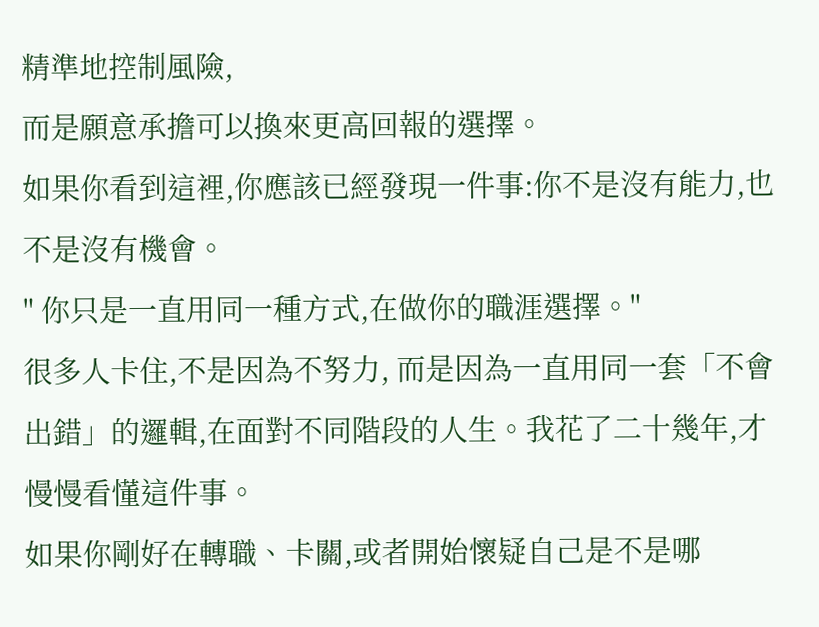精準地控制風險,
而是願意承擔可以換來更高回報的選擇。
如果你看到這裡,你應該已經發現一件事:你不是沒有能力,也不是沒有機會。
" 你只是一直用同一種方式,在做你的職涯選擇。"
很多人卡住,不是因為不努力, 而是因為一直用同一套「不會出錯」的邏輯,在面對不同階段的人生。我花了二十幾年,才慢慢看懂這件事。
如果你剛好在轉職、卡關,或者開始懷疑自己是不是哪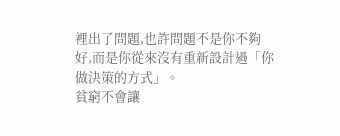裡出了問題,也許問題不是你不夠好,而是你從來沒有重新設計過「你做決策的方式」。
貧窮不會讓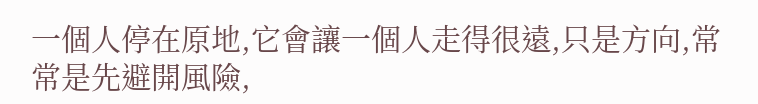一個人停在原地,它會讓一個人走得很遠,只是方向,常常是先避開風險,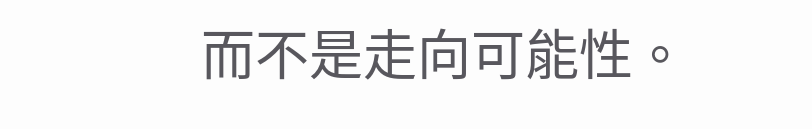而不是走向可能性。